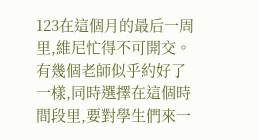123在這個月的最后一周里,維尼忙得不可開交。
有幾個老師似乎約好了一樣,同時選擇在這個時間段里,要對學生們來一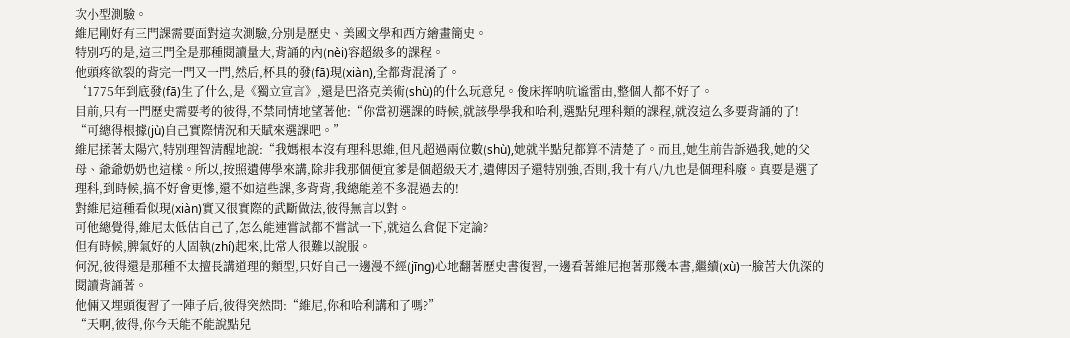次小型測驗。
維尼剛好有三門課需要面對這次測驗,分別是歷史、美國文學和西方繪畫簡史。
特別巧的是,這三門全是那種閱讀量大,背誦的內(nèi)容超級多的課程。
他頭疼欲裂的背完一門又一門,然后,杯具的發(fā)現(xiàn),全都背混淆了。
‘1775年到底發(fā)生了什么,是《獨立宣言》,還是巴洛克美術(shù)的什么玩意兒。俊床挥呐吭谧雷由,整個人都不好了。
目前,只有一門歷史需要考的彼得,不禁同情地望著他:“你當初選課的時候,就該學學我和哈利,選點兒理科類的課程,就沒這么多要背誦的了!
“可總得根據(jù)自己實際情況和天賦來選課吧。”
維尼揉著太陽穴,特別理智清醒地說:“我媽根本沒有理科思維,但凡超過兩位數(shù),她就半點兒都算不清楚了。而且,她生前告訴過我,她的父母、爺爺奶奶也這樣。所以,按照遺傳學來講,除非我那個便宜爹是個超級天才,遺傳因子還特別強,否則,我十有八/九也是個理科廢。真要是選了理科,到時候,搞不好會更慘,還不如這些課,多背背,我總能差不多混過去的!
對維尼這種看似現(xiàn)實又很實際的武斷做法,彼得無言以對。
可他總覺得,維尼太低估自己了,怎么能連嘗試都不嘗試一下,就這么倉促下定論?
但有時候,脾氣好的人固執(zhí)起來,比常人很難以說服。
何況,彼得還是那種不太擅長講道理的類型,只好自己一邊漫不經(jīng)心地翻著歷史書復習,一邊看著維尼抱著那幾本書,繼續(xù)一臉苦大仇深的閱讀背誦著。
他倆又埋頭復習了一陣子后,彼得突然問:“維尼,你和哈利講和了嗎?”
“天啊,彼得,你今天能不能說點兒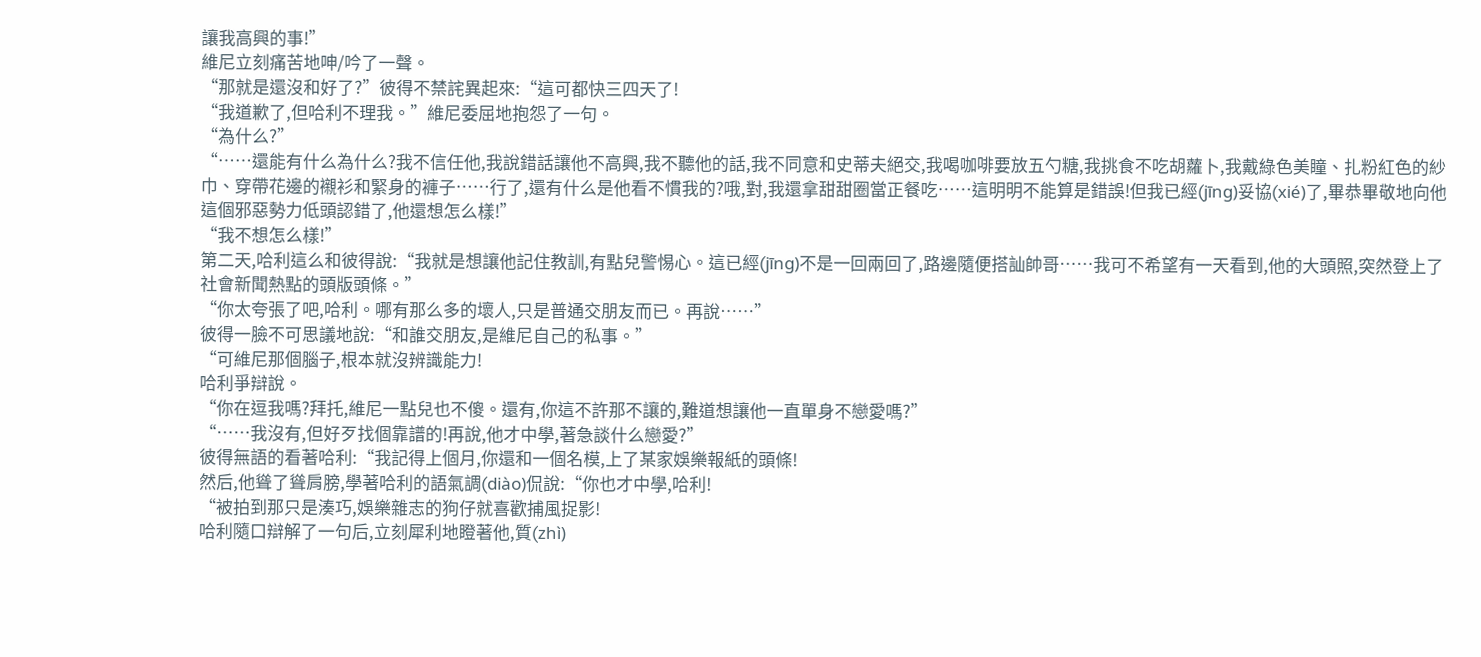讓我高興的事!”
維尼立刻痛苦地呻/吟了一聲。
“那就是還沒和好了?”彼得不禁詫異起來:“這可都快三四天了!
“我道歉了,但哈利不理我。”維尼委屈地抱怨了一句。
“為什么?”
“……還能有什么為什么?我不信任他,我說錯話讓他不高興,我不聽他的話,我不同意和史蒂夫絕交,我喝咖啡要放五勺糖,我挑食不吃胡蘿卜,我戴綠色美瞳、扎粉紅色的紗巾、穿帶花邊的襯衫和緊身的褲子……行了,還有什么是他看不慣我的?哦,對,我還拿甜甜圈當正餐吃……這明明不能算是錯誤!但我已經(jīng)妥協(xié)了,畢恭畢敬地向他這個邪惡勢力低頭認錯了,他還想怎么樣!”
“我不想怎么樣!”
第二天,哈利這么和彼得說:“我就是想讓他記住教訓,有點兒警惕心。這已經(jīng)不是一回兩回了,路邊隨便搭訕帥哥……我可不希望有一天看到,他的大頭照,突然登上了社會新聞熱點的頭版頭條。”
“你太夸張了吧,哈利。哪有那么多的壞人,只是普通交朋友而已。再說……”
彼得一臉不可思議地說:“和誰交朋友,是維尼自己的私事。”
“可維尼那個腦子,根本就沒辨識能力!
哈利爭辯說。
“你在逗我嗎?拜托,維尼一點兒也不傻。還有,你這不許那不讓的,難道想讓他一直單身不戀愛嗎?”
“……我沒有,但好歹找個靠譜的!再說,他才中學,著急談什么戀愛?”
彼得無語的看著哈利:“我記得上個月,你還和一個名模,上了某家娛樂報紙的頭條!
然后,他聳了聳肩膀,學著哈利的語氣調(diào)侃說:“你也才中學,哈利!
“被拍到那只是湊巧,娛樂雜志的狗仔就喜歡捕風捉影!
哈利隨口辯解了一句后,立刻犀利地瞪著他,質(zhì)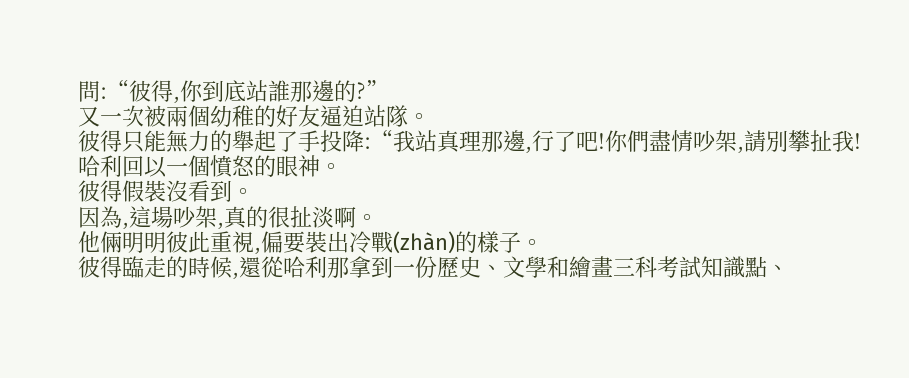問:“彼得,你到底站誰那邊的?”
又一次被兩個幼稚的好友逼迫站隊。
彼得只能無力的舉起了手投降:“我站真理那邊,行了吧!你們盡情吵架,請別攀扯我!
哈利回以一個憤怒的眼神。
彼得假裝沒看到。
因為,這場吵架,真的很扯淡啊。
他倆明明彼此重視,偏要裝出冷戰(zhàn)的樣子。
彼得臨走的時候,還從哈利那拿到一份歷史、文學和繪畫三科考試知識點、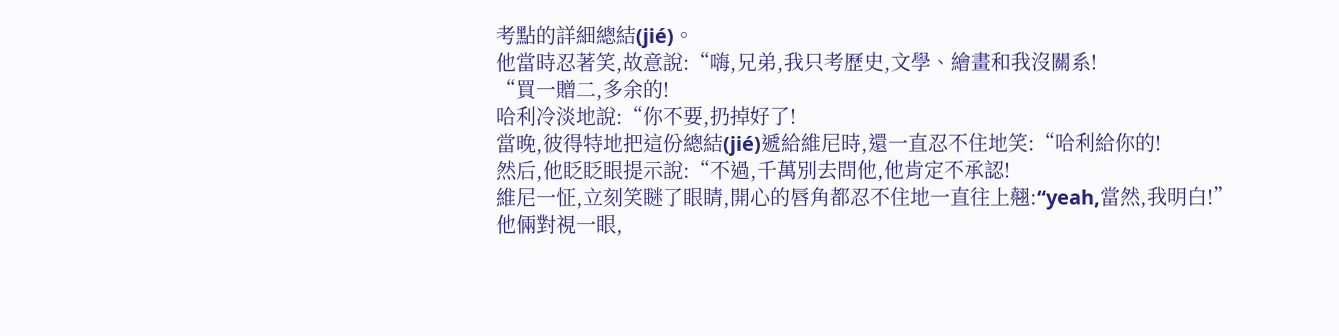考點的詳細總結(jié)。
他當時忍著笑,故意說:“嗨,兄弟,我只考歷史,文學、繪畫和我沒關系!
“買一贈二,多余的!
哈利冷淡地說:“你不要,扔掉好了!
當晚,彼得特地把這份總結(jié)遞給維尼時,還一直忍不住地笑:“哈利給你的!
然后,他眨眨眼提示說:“不過,千萬別去問他,他肯定不承認!
維尼一怔,立刻笑瞇了眼睛,開心的唇角都忍不住地一直往上翹:“yeah,當然,我明白!”
他倆對視一眼,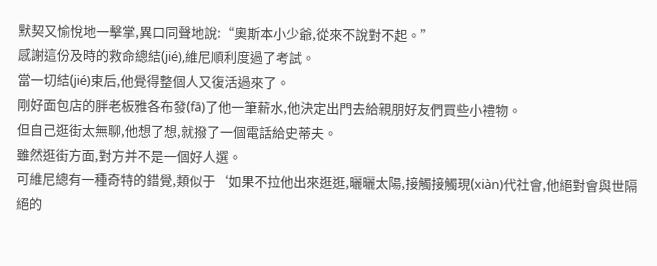默契又愉悅地一擊掌,異口同聲地說:“奧斯本小少爺,從來不說對不起。”
感謝這份及時的救命總結(jié),維尼順利度過了考試。
當一切結(jié)束后,他覺得整個人又復活過來了。
剛好面包店的胖老板雅各布發(fā)了他一筆薪水,他決定出門去給親朋好友們買些小禮物。
但自己逛街太無聊,他想了想,就撥了一個電話給史蒂夫。
雖然逛街方面,對方并不是一個好人選。
可維尼總有一種奇特的錯覺,類似于‘如果不拉他出來逛逛,曬曬太陽,接觸接觸現(xiàn)代社會,他絕對會與世隔絕的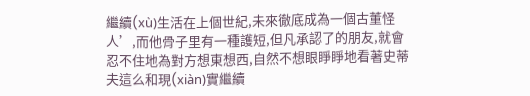繼續(xù)生活在上個世紀,未來徹底成為一個古董怪人’,而他骨子里有一種護短,但凡承認了的朋友,就會忍不住地為對方想東想西,自然不想眼睜睜地看著史蒂夫這么和現(xiàn)實繼續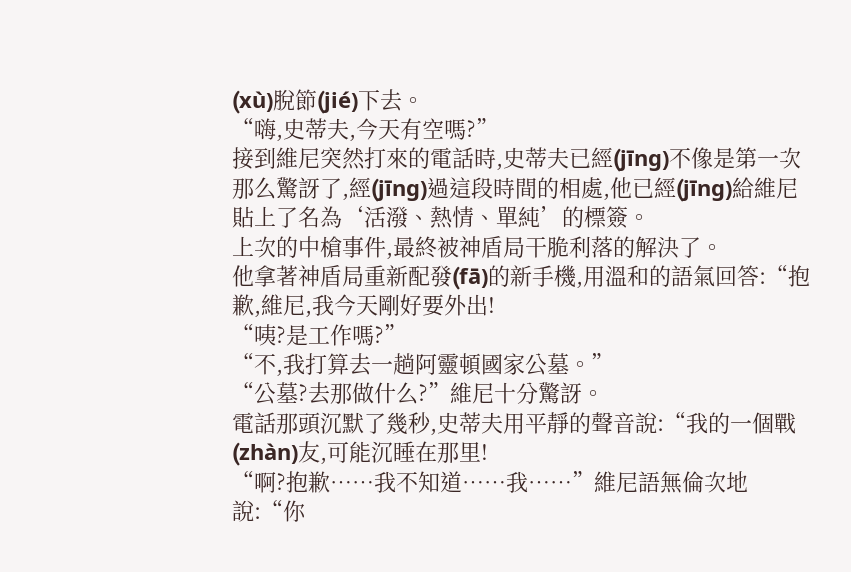(xù)脫節(jié)下去。
“嗨,史蒂夫,今天有空嗎?”
接到維尼突然打來的電話時,史蒂夫已經(jīng)不像是第一次那么驚訝了,經(jīng)過這段時間的相處,他已經(jīng)給維尼貼上了名為‘活潑、熱情、單純’的標簽。
上次的中槍事件,最終被神盾局干脆利落的解決了。
他拿著神盾局重新配發(fā)的新手機,用溫和的語氣回答:“抱歉,維尼,我今天剛好要外出!
“咦?是工作嗎?”
“不,我打算去一趟阿靈頓國家公墓。”
“公墓?去那做什么?”維尼十分驚訝。
電話那頭沉默了幾秒,史蒂夫用平靜的聲音說:“我的一個戰(zhàn)友,可能沉睡在那里!
“啊?抱歉……我不知道……我……”維尼語無倫次地說:“你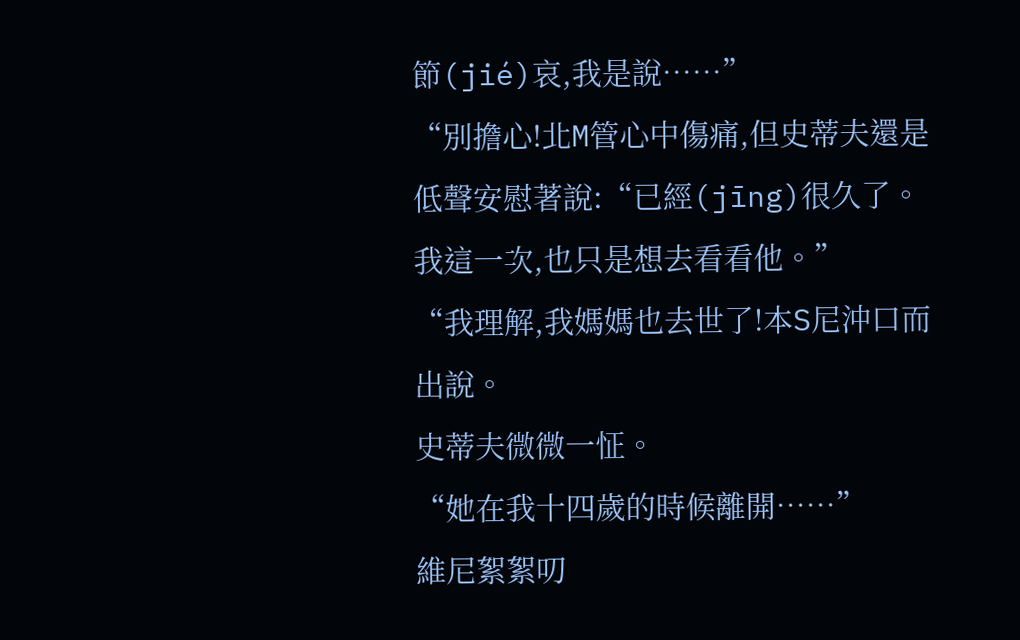節(jié)哀,我是說……”
“別擔心!北M管心中傷痛,但史蒂夫還是低聲安慰著說:“已經(jīng)很久了。我這一次,也只是想去看看他。”
“我理解,我媽媽也去世了!本S尼沖口而出說。
史蒂夫微微一怔。
“她在我十四歲的時候離開……”
維尼絮絮叨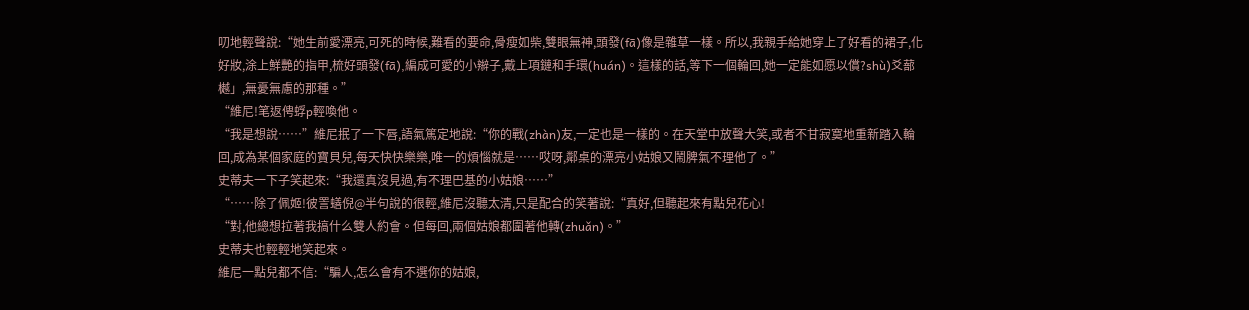叨地輕聲說:“她生前愛漂亮,可死的時候,難看的要命,骨瘦如柴,雙眼無神,頭發(fā)像是雜草一樣。所以,我親手給她穿上了好看的裙子,化好妝,涂上鮮艷的指甲,梳好頭發(fā),編成可愛的小辮子,戴上項鏈和手環(huán)。這樣的話,等下一個輪回,她一定能如愿以償?shù)爻蔀樾」,無憂無慮的那種。”
“維尼!笔返俜蜉p輕喚他。
“我是想說……”維尼抿了一下唇,語氣篤定地說:“你的戰(zhàn)友,一定也是一樣的。在天堂中放聲大笑,或者不甘寂寞地重新踏入輪回,成為某個家庭的寶貝兒,每天快快樂樂,唯一的煩惱就是……哎呀,鄰桌的漂亮小姑娘又鬧脾氣不理他了。”
史蒂夫一下子笑起來:“我還真沒見過,有不理巴基的小姑娘……”
“……除了佩姬!彼詈蟮倪@半句說的很輕,維尼沒聽太清,只是配合的笑著說:“真好,但聽起來有點兒花心!
“對,他總想拉著我搞什么雙人約會。但每回,兩個姑娘都圍著他轉(zhuǎn)。”
史蒂夫也輕輕地笑起來。
維尼一點兒都不信:“騙人,怎么會有不選你的姑娘,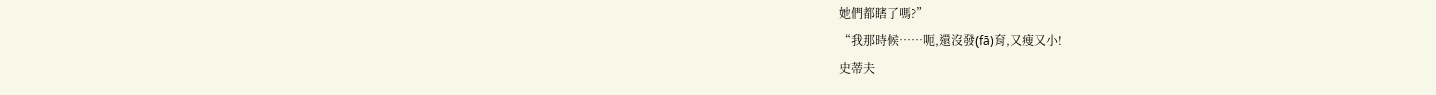她們都瞎了嗎?”
“我那時候……呃,還沒發(fā)育,又瘦又小!
史蒂夫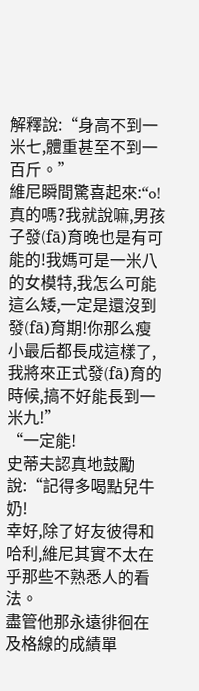解釋說:“身高不到一米七,體重甚至不到一百斤。”
維尼瞬間驚喜起來:“o!真的嗎?我就說嘛,男孩子發(fā)育晚也是有可能的!我媽可是一米八的女模特,我怎么可能這么矮,一定是還沒到發(fā)育期!你那么瘦小最后都長成這樣了,我將來正式發(fā)育的時候,搞不好能長到一米九!”
“一定能!
史蒂夫認真地鼓勵說:“記得多喝點兒牛奶!
幸好,除了好友彼得和哈利,維尼其實不太在乎那些不熟悉人的看法。
盡管他那永遠徘徊在及格線的成績單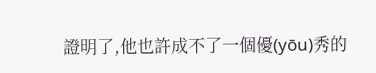證明了,他也許成不了一個優(yōu)秀的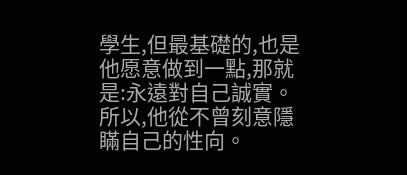學生,但最基礎的,也是他愿意做到一點,那就是:永遠對自己誠實。
所以,他從不曾刻意隱瞞自己的性向。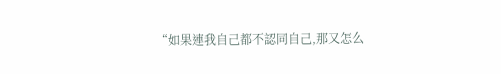“如果連我自己都不認同自己,那又怎么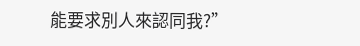能要求別人來認同我?”